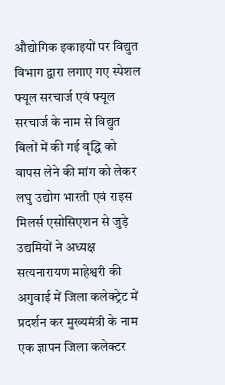औद्योगिक इकाइयों पर विद्युत विभाग द्वारा लगाए गए स्पेशल फ्यूल सरचार्ज एवं फ्यूल सरचार्ज के नाम से विद्युत बिलों में की गई वृद्धि को वापस लेने की मांग को लेकर लघु उद्योग भारती एवं राइस मिलर्स एसोसिएशन से जुड़े उद्यमियों ने अध्यक्ष सत्यनारायण माहेश्वरी की अगुवाई में जिला कलेक्ट्रेट में प्रदर्शन कर मुख्यमंत्री के नाम एक ज्ञापन जिला कलेक्टर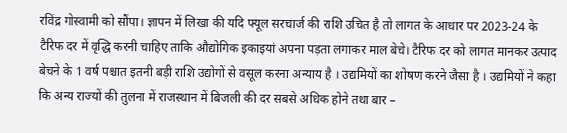रविंद्र गोस्वामी को सौंपा। ज्ञापन में लिखा की यदि फ्यूल सरचार्ज की राशि उचित है तो लागत के आधार पर 2023-24 के टैरिफ दर में वृद्धि करनी चाहिए ताकि औद्योगिक इकाइयां अपना पड़ता लगाकर माल बेचे। टैरिफ दर को लागत मानकर उत्पाद बेचने के 1 वर्ष पश्चात इतनी बड़ी राशि उद्योगों से वसूल करना अन्याय है । उद्यमियों का शोषण करने जैसा है । उद्यमियों ने कहा कि अन्य राज्यों की तुलना में राजस्थान में बिजली की दर सबसे अधिक होने तथा बार –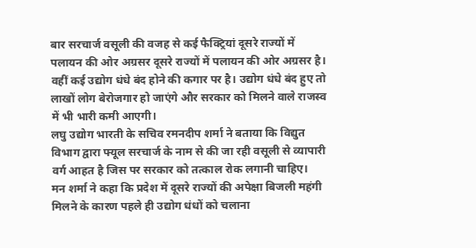बार सरचार्ज वसूली की वजह से कई फैक्ट्रियां दूसरे राज्यों में पलायन की ओर अग्रसर दूसरे राज्यों में पलायन की ओर अग्रसर है। वहीं कई उद्योग धंधे बंद होने की कगार पर है। उद्योग धंधे बंद हुए तो लाखों लोग बेरोजगार हो जाएंगे और सरकार को मिलने वाले राजस्व में भी भारी कमी आएगी।
लघु उद्योग भारती के सचिव रमनदीप शर्मा ने बताया कि विद्युत विभाग द्वारा फ्यूल सरचार्ज के नाम से की जा रही वसूली से व्यापारी वर्ग आहत है जिस पर सरकार को तत्काल रोक लगानी चाहिए।
मन शर्मा ने कहा कि प्रदेश में दूसरे राज्यों की अपेक्षा बिजली महंगी मिलने के कारण पहले ही उद्योग धंधों को चलाना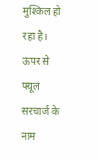मुश्किल हो रहा है। ऊपर से फ्यूल सरचार्ज के नाम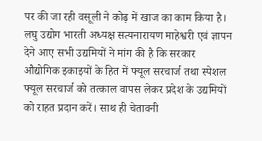पर की जा रही वसूली ने कोढ़ में खाज का काम किया है। लघु उद्योग भारती अध्यक्ष सत्यनारायण माहेश्वरी एवं ज्ञापन देने आए सभी उद्यमियों ने मांग की है कि सरकार औद्योगिक इकाइयों के हित में फ्यूल सरचार्ज तथा स्पेशल फ्यूल सरचार्ज को तत्काल वापस लेकर प्रदेश के उद्यमियों को राहत प्रदान करें। साथ ही चेतावनी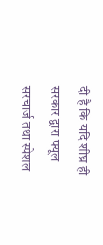दी है कि यदि शीघ्र ही सरकार द्वारा फ्यूल सरचार्ज तथा स्पेशल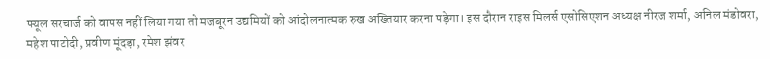फ्यूल सरचार्ज को वापस नहीं लिया गया तो मजबूरन उद्यमियों को आंदोलनात्मक रुख अख्तियार करना पड़ेगा। इस दौरान राइस मिलर्स एसोसिएशन अध्यक्ष नीरज शर्मा, अनिल मंडोवरा, महेश पाटोदी, प्रवीण मूंदड़ा, रमेश झंवर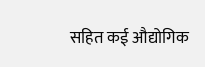सहित कई औद्योगिक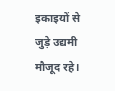इकाइयों से जुड़े उद्यमी मौजूद रहे।